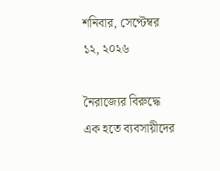শনিবার, সেপ্টেম্বর ১২, ২০২৬

নৈরাজ্যের বিরুদ্ধে এক হতে ব্যবসায়ীদের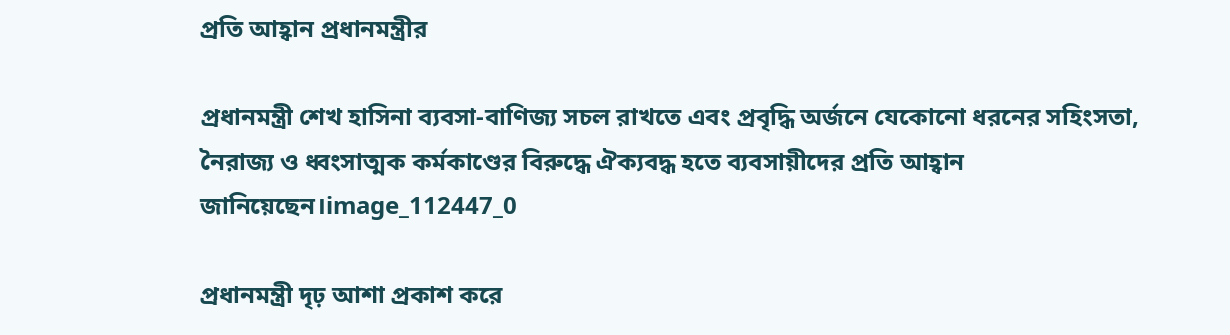প্রতি আহ্বান প্রধানমন্ত্রীর

প্রধানমন্ত্রী শেখ হাসিনা ব্যবসা-বাণিজ্য সচল রাখতে এবং প্রবৃদ্ধি অর্জনে যেকোনো ধরনের সহিংসতা, নৈরাজ্য ও ধ্বংসাত্মক কর্মকাণ্ডের বিরুদ্ধে ঐক্যবদ্ধ হতে ব্যবসায়ীদের প্রতি আহ্বান জানিয়েছেন।image_112447_0

প্রধানমন্ত্রী দৃঢ় আশা প্রকাশ করে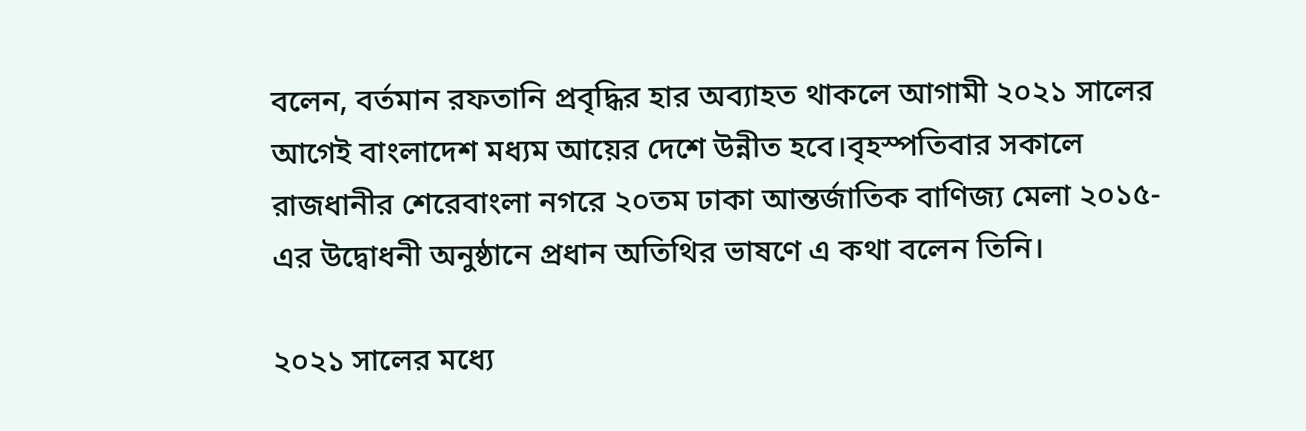বলেন, বর্তমান রফতানি প্রবৃদ্ধির হার অব্যাহত থাকলে আগামী ২০২১ সালের আগেই বাংলাদেশ মধ্যম আয়ের দেশে উন্নীত হবে।বৃহস্পতিবার সকালে রাজধানীর শেরেবাংলা নগরে ২০তম ঢাকা আন্তর্জাতিক বাণিজ্য মেলা ২০১৫-এর উদ্বোধনী অনুষ্ঠানে প্রধান অতিথির ভাষণে এ কথা বলেন তিনি।

২০২১ সালের মধ্যে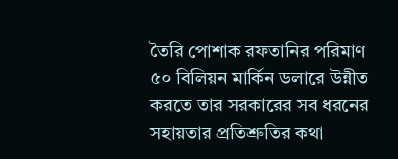তৈরি পোশাক রফতানির পরিমাণ ৫০ বিলিয়ন মার্কিন ডলারে উন্নীত করতে তার সরকারের সব ধরনের সহায়তার প্রতিশ্রুতির কথা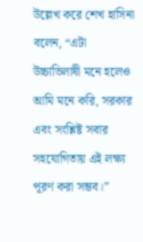উল্লেখ করে শেখ হাসিনা বলেন, “এটা উচ্চাভিলাষী মনে হলেও আমি মনে করি, সরকার এবং সংশ্লিষ্ট সবার সহযোগিতায় এই লক্ষ্য পূরণ করা সম্ভব।”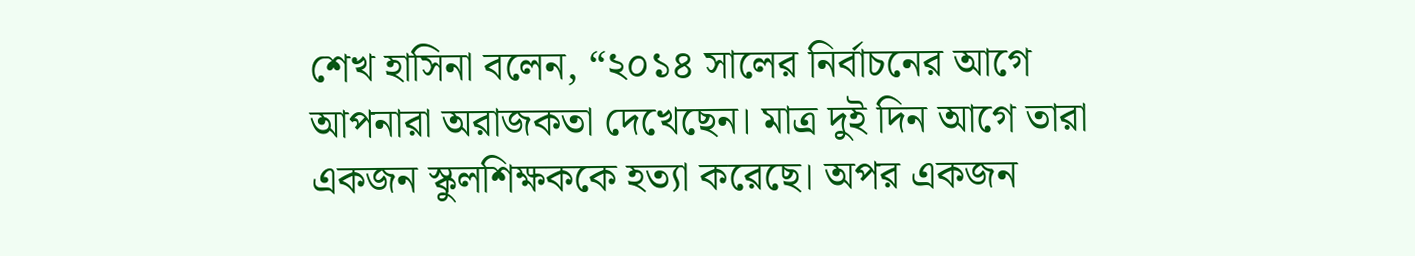শেখ হাসিনা বলেন, “২০১৪ সালের নির্বাচনের আগে আপনারা অরাজকতা দেখেছেন। মাত্র দুই দিন আগে তারা একজন স্কুলশিক্ষককে হত্যা করেছে। অপর একজন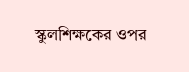স্কুলশিক্ষকের ওপর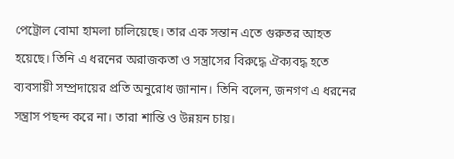পেট্রোল বোমা হামলা চালিয়েছে। তার এক সন্তান এতে গুরুতর আহত হয়েছে। তিনি এ ধরনের অরাজকতা ও সন্ত্রাসের বিরুদ্ধে ঐক্যবদ্ধ হতে ব্যবসায়ী সম্প্রদায়ের প্রতি অনুরোধ জানান। তিনি বলেন, জনগণ এ ধরনের সন্ত্রাস পছন্দ করে না। তারা শান্তি ও উন্নয়ন চায়।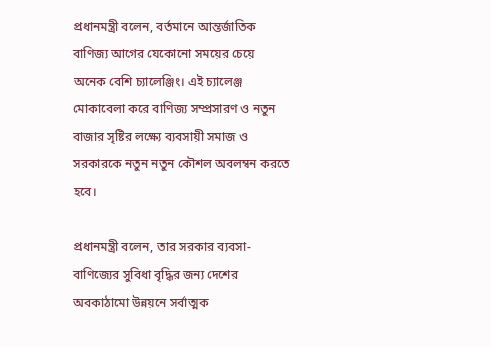প্রধানমন্ত্রী বলেন, বর্তমানে আন্তর্জাতিক বাণিজ্য আগের যেকোনো সময়ের চেয়ে অনেক বেশি চ্যালেঞ্জিং। এই চ্যালেঞ্জ মোকাবেলা করে বাণিজ্য সম্প্রসারণ ও নতুন বাজার সৃষ্টির লক্ষ্যে ব্যবসায়ী সমাজ ও সরকারকে নতুন নতুন কৌশল অবলম্বন করতে হবে।

প্রধানমন্ত্রী বলেন, তার সরকার ব্যবসা-বাণিজ্যের সুবিধা বৃদ্ধির জন্য দেশের অবকাঠামো উন্নয়নে সর্বাত্মক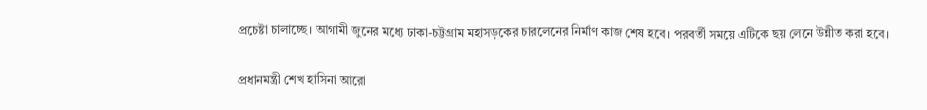প্রচেষ্টা চালাচ্ছে। আগামী জুনের মধ্যে ঢাকা-চট্টগ্রাম মহাসড়কের চারলেনের নির্মাণ কাজ শেষ হবে। পরবর্তী সময়ে এটিকে ছয় লেনে উন্নীত করা হবে।

প্রধানমন্ত্রী শেখ হাসিনা আরো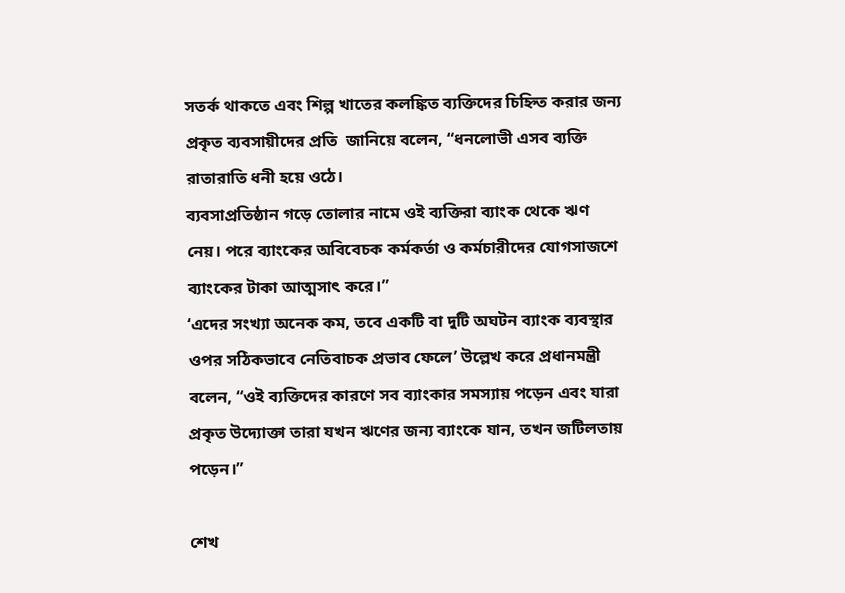সতর্ক থাকতে এবং শিল্প খাতের কলঙ্কিত ব্যক্তিদের চিহ্নিত করার জন্য প্রকৃত ব্যবসায়ীদের প্রতি  জানিয়ে বলেন, “ধনলোভী এসব ব্যক্তি রাতারাতি ধনী হয়ে ওঠে।
ব্যবসাপ্রতিষ্ঠান গড়ে তোলার নামে ওই ব্যক্তিরা ব্যাংক থেকে ঋণ নেয়। পরে ব্যাংকের অবিবেচক কর্মকর্তা ও কর্মচারীদের যোগসাজশে ব্যাংকের টাকা আত্মসাৎ করে।”
‘এদের সংখ্যা অনেক কম, তবে একটি বা দুটি অঘটন ব্যাংক ব্যবস্থার ওপর সঠিকভাবে নেতিবাচক প্রভাব ফেলে’ উল্লেখ করে প্রধানমন্ত্রী বলেন, “ওই ব্যক্তিদের কারণে সব ব্যাংকার সমস্যায় পড়েন এবং যারা প্রকৃত উদ্যোক্তা তারা যখন ঋণের জন্য ব্যাংকে যান, তখন জটিলতায় পড়েন।”

শেখ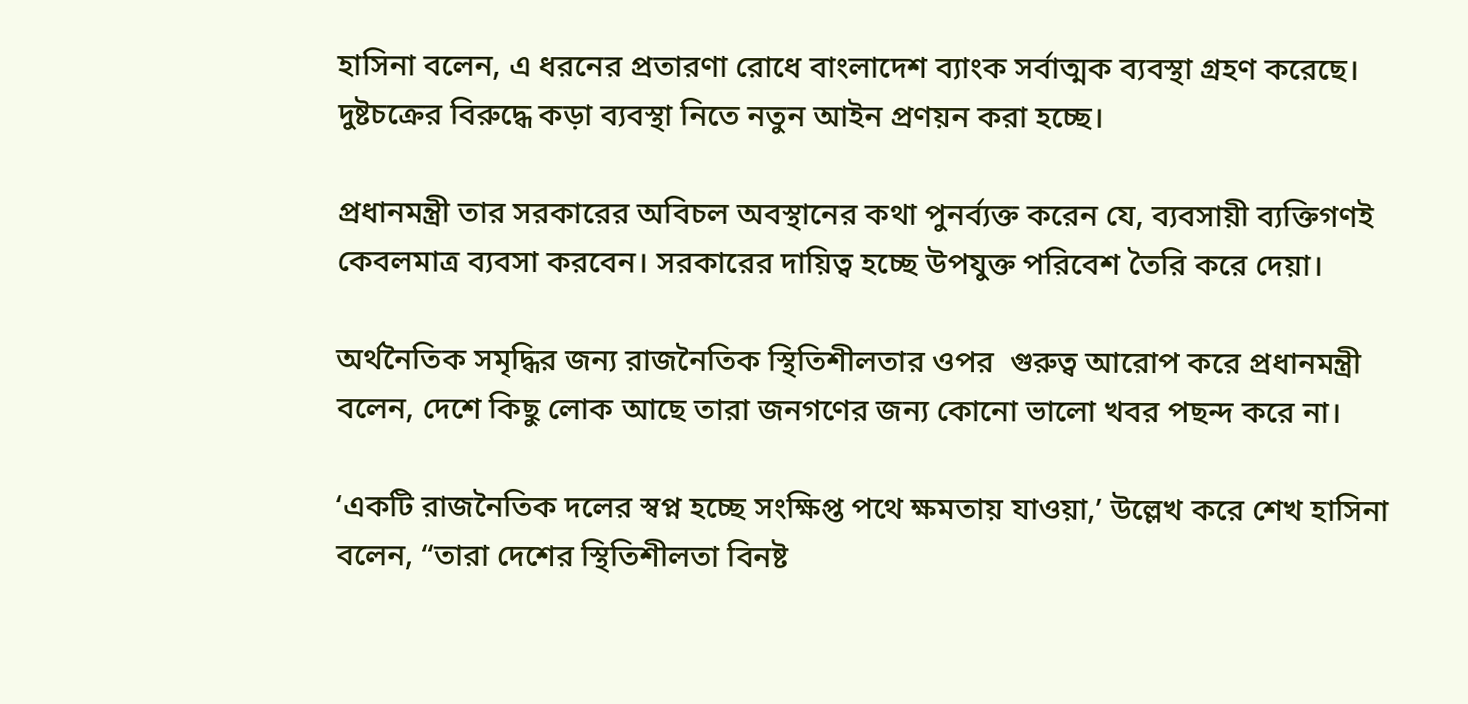হাসিনা বলেন, এ ধরনের প্রতারণা রোধে বাংলাদেশ ব্যাংক সর্বাত্মক ব্যবস্থা গ্রহণ করেছে। দুষ্টচক্রের বিরুদ্ধে কড়া ব্যবস্থা নিতে নতুন আইন প্রণয়ন করা হচ্ছে।

প্রধানমন্ত্রী তার সরকারের অবিচল অবস্থানের কথা পুনর্ব্যক্ত করেন যে, ব্যবসায়ী ব্যক্তিগণই কেবলমাত্র ব্যবসা করবেন। সরকারের দায়িত্ব হচ্ছে উপযুক্ত পরিবেশ তৈরি করে দেয়া।

অর্থনৈতিক সমৃদ্ধির জন্য রাজনৈতিক স্থিতিশীলতার ওপর  গুরুত্ব আরোপ করে প্রধানমন্ত্রী বলেন, দেশে কিছু লোক আছে তারা জনগণের জন্য কোনো ভালো খবর পছন্দ করে না।

‘একটি রাজনৈতিক দলের স্বপ্ন হচ্ছে সংক্ষিপ্ত পথে ক্ষমতায় যাওয়া,’ উল্লেখ করে শেখ হাসিনা বলেন, “তারা দেশের স্থিতিশীলতা বিনষ্ট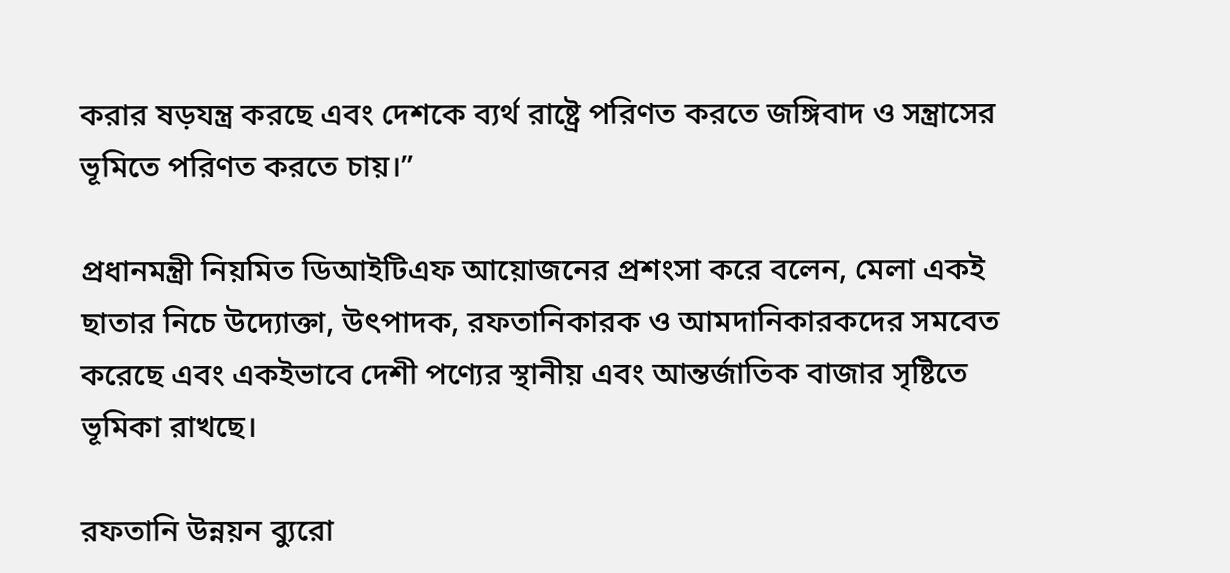করার ষড়যন্ত্র করছে এবং দেশকে ব্যর্থ রাষ্ট্রে পরিণত করতে জঙ্গিবাদ ও সন্ত্রাসের ভূমিতে পরিণত করতে চায়।”

প্রধানমন্ত্রী নিয়মিত ডিআইটিএফ আয়োজনের প্রশংসা করে বলেন, মেলা একই ছাতার নিচে উদ্যোক্তা, উৎপাদক, রফতানিকারক ও আমদানিকারকদের সমবেত করেছে এবং একইভাবে দেশী পণ্যের স্থানীয় এবং আন্তর্জাতিক বাজার সৃষ্টিতে ভূমিকা রাখছে।

রফতানি উন্নয়ন ব্যুরো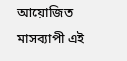আয়োজিত মাসব্যাপী এই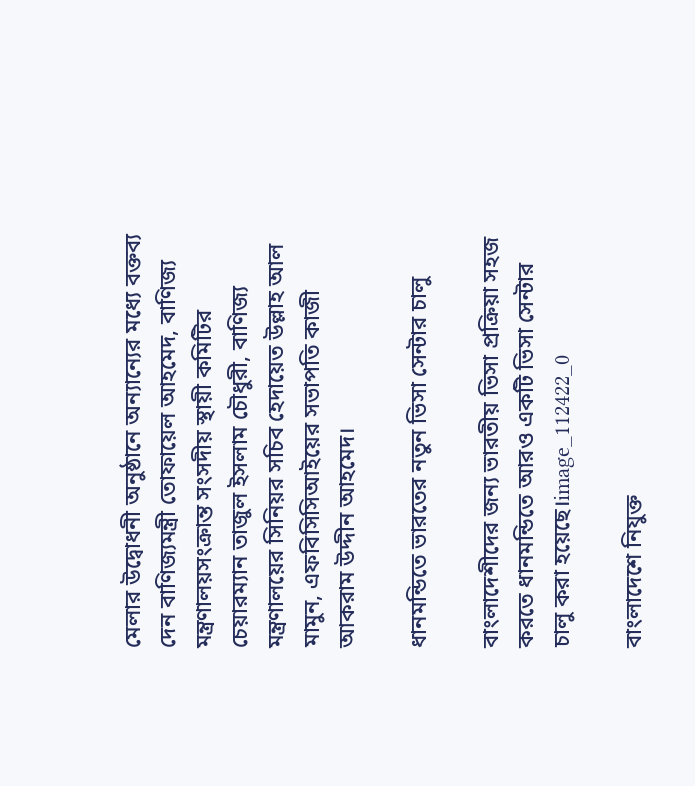মেলার উদ্বোধনী অনুষ্ঠানে অন্যান্যের মধ্যে বক্তব্য দেন বাণিজ্যমন্ত্রী তোফায়েল আহমেদ, বাণিজ্য মন্ত্রণালয়সংক্রান্ত সংসদীয় স্থায়ী কমিটির চেয়ারম্যান তাজুল ইসলাম চৌধুরী, বাণিজ্য মন্ত্রণালয়ের সিনিয়র সচিব হেদায়েত উল্লাহ আল মামুন, এফবিসিসিআইয়ের সভাপতি কাজী আকরাম উদ্দীন আহমেদ।

ধানমন্ডিতে ভারতের নতুন ভিসা সেন্টার চালু

বাংলাদেশীদের জন্য ভারতীয় ভিসা প্রক্রিয়া সহজ করতে ধানমন্ডিতে আরও একটি ভিসা সেন্টার চালু করা হয়েছে।image_112422_0

বাংলাদেশে নিযুক্ত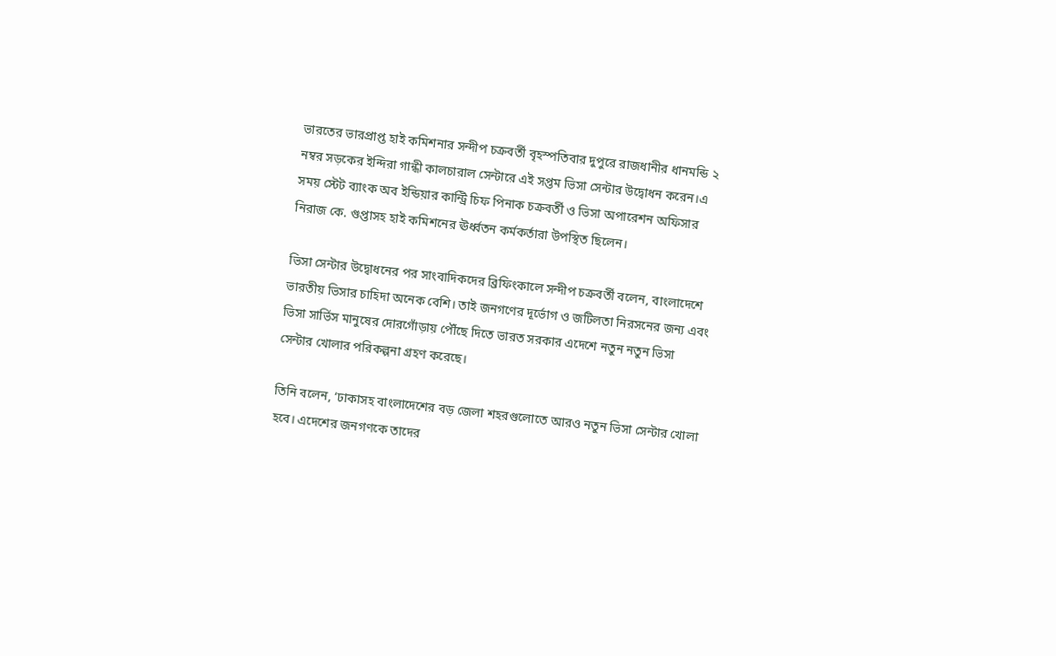ভারতের ভারপ্রাপ্ত হাই কমিশনার সন্দীপ চক্রবর্তী বৃহস্পতিবার দুপুরে রাজধানীর ধানমন্ডি ২ নম্বর সড়কের ইন্দিরা গান্ধী কালচারাল সেন্টারে এই সপ্তম ভিসা সেন্টার উদ্বোধন করেন।এ সময় স্টেট ব্যাংক অব ইন্ডিয়ার কান্ট্রি চিফ পিনাক চক্রবর্তী ও ভিসা অপারেশন অফিসার নিরাজ কে. গুপ্তাসহ হাই কমিশনের ঊর্ধ্বতন কর্মকর্তারা উপস্থিত ছিলেন।

ভিসা সেন্টার উদ্বোধনের পর সাংবাদিকদের ব্রিফিংকালে সন্দীপ চক্রবর্তী বলেন, বাংলাদেশে ভারতীয় ভিসার চাহিদা অনেক বেশি। তাই জনগণের দূর্ভোগ ও জটিলতা নিরসনের জন্য এবং ভিসা সার্ভিস মানুষের দোরগোঁড়ায় পৌঁছে দিতে ভারত সরকার এদেশে নতুন নতুন ভিসা সেন্টার খোলার পরিকল্পনা গ্রহণ করেছে।

তিনি বলেন, ‘ঢাকাসহ বাংলাদেশের বড় জেলা শহরগুলোতে আরও নতুন ভিসা সেন্টার খোলা হবে। এদেশের জনগণকে তাদের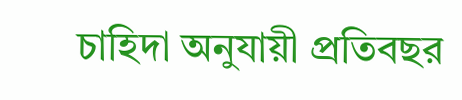চাহিদা অনুযায়ী প্রতিবছর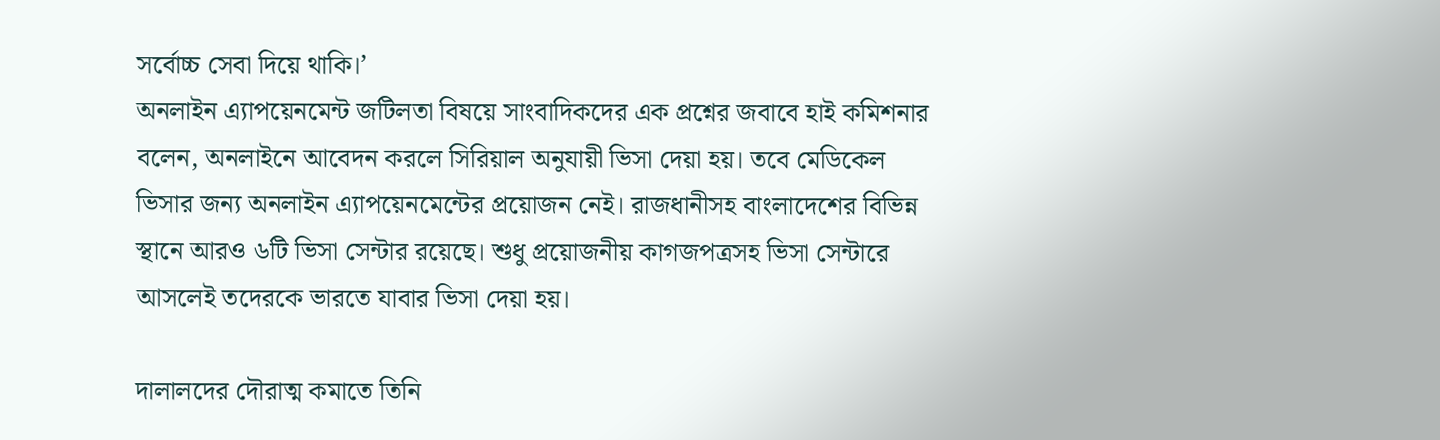সর্বোচ্চ সেবা দিয়ে থাকি।’
অনলাইন এ্যাপয়েনমেন্ট জটিলতা বিষয়ে সাংবাদিকদের এক প্রশ্নের জবাবে হাই কমিশনার বলেন, অনলাইনে আবেদন করলে সিরিয়াল অনুযায়ী ভিসা দেয়া হয়। তবে মেডিকেল ভিসার জন্য অনলাইন এ্যাপয়েনমেন্টের প্রয়োজন নেই। রাজধানীসহ বাংলাদেশের বিভিন্ন স্থানে আরও ৬টি ভিসা সেন্টার রয়েছে। শুধু প্রয়োজনীয় কাগজপত্রসহ ভিসা সেন্টারে আসলেই তদেরকে ভারতে যাবার ভিসা দেয়া হয়।

দালালদের দৌরাত্ম কমাতে তিনি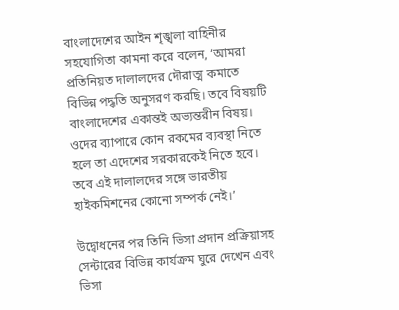বাংলাদেশের আইন শৃঙ্খলা বাহিনীর সহযোগিতা কামনা করে বলেন, ‘আমরা প্রতিনিয়ত দালালদের দৌরাত্ম কমাতে বিভিন্ন পদ্ধতি অনুসরণ করছি। তবে বিষয়টি বাংলাদেশের একান্তই অভ্যন্তরীন বিষয়। ওদের ব্যাপারে কোন রকমের ব্যবস্থা নিতে হলে তা এদেশের সরকারকেই নিতে হবে। তবে এই দালালদের সঙ্গে ভারতীয় হাইকমিশনের কোনো সম্পর্ক নেই।’

উদ্বোধনের পর তিনি ভিসা প্রদান প্রক্রিয়াসহ সেন্টারের বিভিন্ন কার্যক্রম ঘুরে দেখেন এবং ভিসা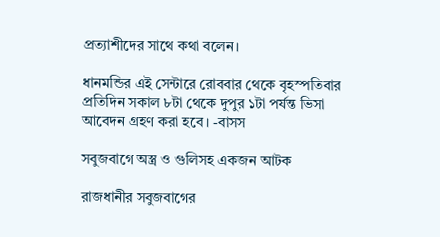প্রত্যাশীদের সাথে কথা বলেন।

ধানমন্ডির এই সেন্টারে রোববার থেকে বৃহস্পতিবার প্রতিদিন সকাল ৮টা থেকে দুপুর ১টা পর্যন্ত ভিসা আবেদন গ্রহণ করা হবে। -বাসস

সবুজবাগে অস্ত্র ও গুলিসহ একজন আটক

রাজধানীর সবুজবাগের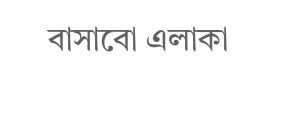বাসাবো এলাকা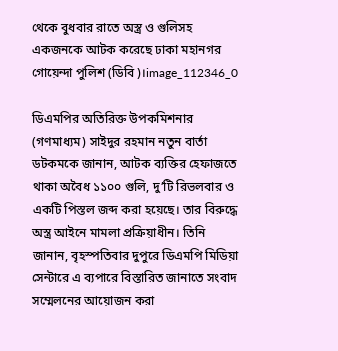থেকে বুধবার রাতে অস্ত্র ও গুলিসহ একজনকে আটক করেছে ঢাকা মহানগর গোয়েন্দা পুলিশ (ডিবি)।image_112346_0

ডিএমপির অতিরিক্ত উপকমিশনার (গণমাধ্যম) সাইদুর রহমান নতুন বার্তা ডটকমকে জানান, আটক ব্যক্তির হেফাজতে থাকা অবৈধ ১১০০ গুলি, দু’টি রিভলবার ও একটি পিস্তল জব্দ করা হয়েছে। তার বিরুদ্ধে অস্ত্র আইনে মামলা প্রক্রিয়াধীন। তিনি জানান, বৃহস্পতিবার দুপুরে ডিএমপি মিডিয়া সেন্টারে এ ব্যপারে বিস্তারিত জানাতে সংবাদ সম্মেলনের আয়োজন করা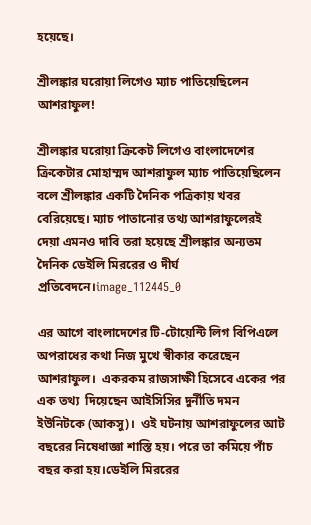হয়েছে।

শ্রীলঙ্কার ঘরোয়া লিগেও ম্যাচ পাতিয়েছিলেন আশরাফুল!

শ্রীলঙ্কার ঘরোয়া ক্রিকেট লিগেও বাংলাদেশের ক্রিকেটার মোহাম্মদ আশরাফুল ম্যাচ পাতিয়েছিলেন বলে শ্রীলঙ্কার একটি দৈনিক পত্রিকায় খবর বেরিয়েছে। ম্যাচ পাতানোর তথ্য আশরাফুলেরই দেয়া এমনও দাবি তরা হয়েছে শ্রীলঙ্কার অন্যতম দৈনিক ডেইলি মিররের ও দীর্ঘ প্রতিবেদনে।image_112445_0

এর আগে বাংলাদেশের টি-টোয়েন্টি লিগ বিপিএলে অপরাধের কথা নিজ মুখে স্বীকার করেছেন আশরাফুল।  একরকম রাজসাক্ষী হিসেবে একের পর এক তথ্য  দিয়েছেন আইসিসির দুর্নীতি দমন ইউনিটকে (আকসু)।  ওই ঘটনায় আশরাফুলের আট বছরের নিষেধাজ্ঞা শাস্তি হয়। পরে তা কমিয়ে পাঁচ বছর করা হয়।ডেইলি মিররের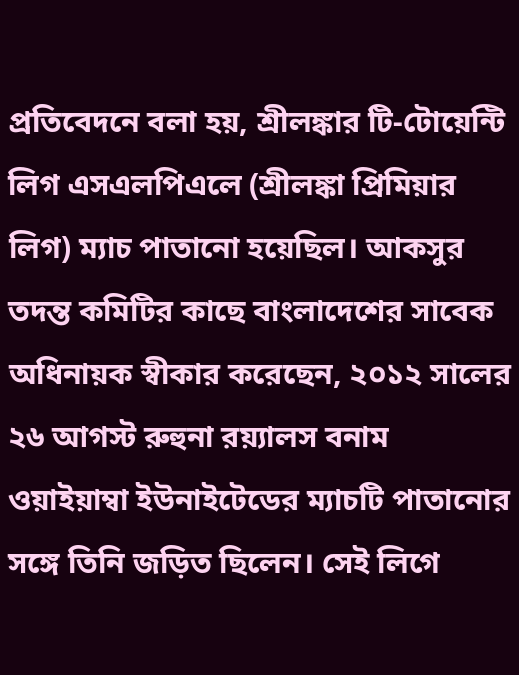প্রতিবেদনে বলা হয়, শ্রীলঙ্কার টি-টোয়েন্টি লিগ এসএলপিএলে (শ্রীলঙ্কা প্রিমিয়ার লিগ) ম্যাচ পাতানো হয়েছিল। আকসুর তদন্ত কমিটির কাছে বাংলাদেশের সাবেক অধিনায়ক স্বীকার করেছেন, ২০১২ সালের ২৬ আগস্ট রুহুনা রয়্যালস বনাম ওয়াইয়াম্বা ইউনাইটেডের ম্যাচটি পাতানোর সঙ্গে তিনি জড়িত ছিলেন। সেই লিগে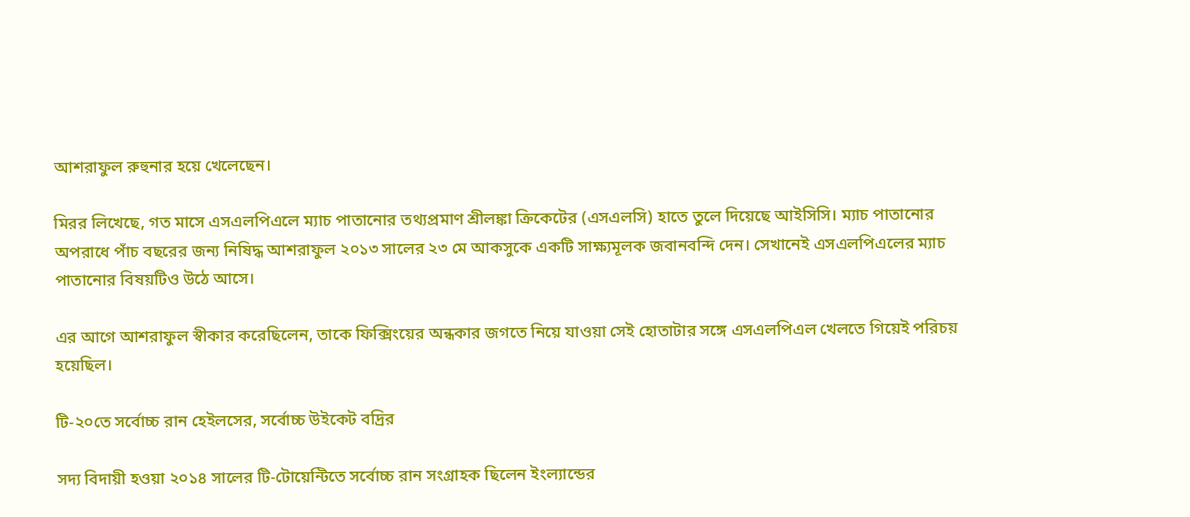আশরাফুল রুহুনার হয়ে খেলেছেন।

মিরর লিখেছে, গত মাসে এসএলপিএলে ম্যাচ পাতানোর তথ্যপ্রমাণ শ্রীলঙ্কা ক্রিকেটের (এসএলসি) হাতে তুলে দিয়েছে আইসিসি। ম্যাচ পাতানোর অপরাধে পাঁচ বছরের জন্য নিষিদ্ধ আশরাফুল ২০১৩ সালের ২৩ মে আকসুকে একটি সাক্ষ্যমূলক জবানবন্দি দেন। সেখানেই এসএলপিএলের ম্যাচ পাতানোর বিষয়টিও উঠে আসে।

এর আগে আশরাফুল স্বীকার করেছিলেন, তাকে ফিক্সিংয়ের অন্ধকার জগতে নিয়ে যাওয়া সেই হোতাটার সঙ্গে এসএলপিএল খেলতে গিয়েই পরিচয় হয়েছিল।

টি-২০তে সর্বোচ্চ রান হেইলসের, সর্বোচ্চ উইকেট বদ্রির

সদ্য বিদায়ী হওয়া ২০১৪ সালের টি-টোয়েন্টিতে সর্বোচ্চ রান সংগ্রাহক ছিলেন ইংল্যান্ডের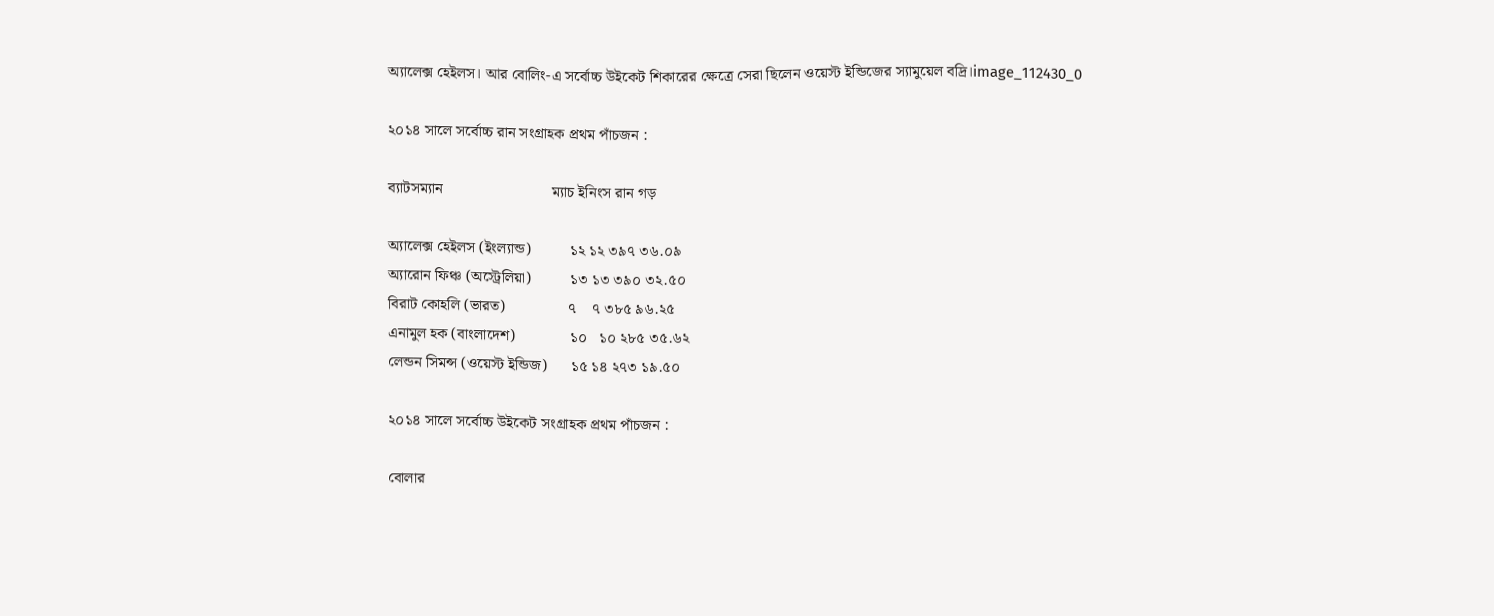অ্যালেক্স হেইলস। আর বোলিং-এ সর্বোচ্চ উইকেট শিকারের ক্ষেত্রে সেরা ছিলেন ওয়েস্ট ইন্ডিজের স্যামুয়েল বদ্রি।image_112430_0

২০১৪ সালে সর্বোচ্চ রান সংগ্রাহক প্রথম পাঁচজন :

ব্যাটসম্যান                            ম্যাচ ইনিংস রান গড়

অ্যালেক্স হেইলস (ইংল্যান্ড)          ১২ ১২ ৩৯৭ ৩৬.০৯
অ্যারোন ফিঞ্চ (অস্ট্রেলিয়া)          ১৩ ১৩ ৩৯০ ৩২.৫০
বিরাট কোহলি (ভারত)                ৭    ৭ ৩৮৫ ৯৬.২৫
এনামুল হক (বাংলাদেশ)              ১০   ১০ ২৮৫ ৩৫.৬২
লেন্ডন সিমন্স (ওয়েস্ট ইন্ডিজ)      ১৫ ১৪ ২৭৩ ১৯.৫০

২০১৪ সালে সর্বোচ্চ উইকেট সংগ্রাহক প্রথম পাঁচজন :

বোলার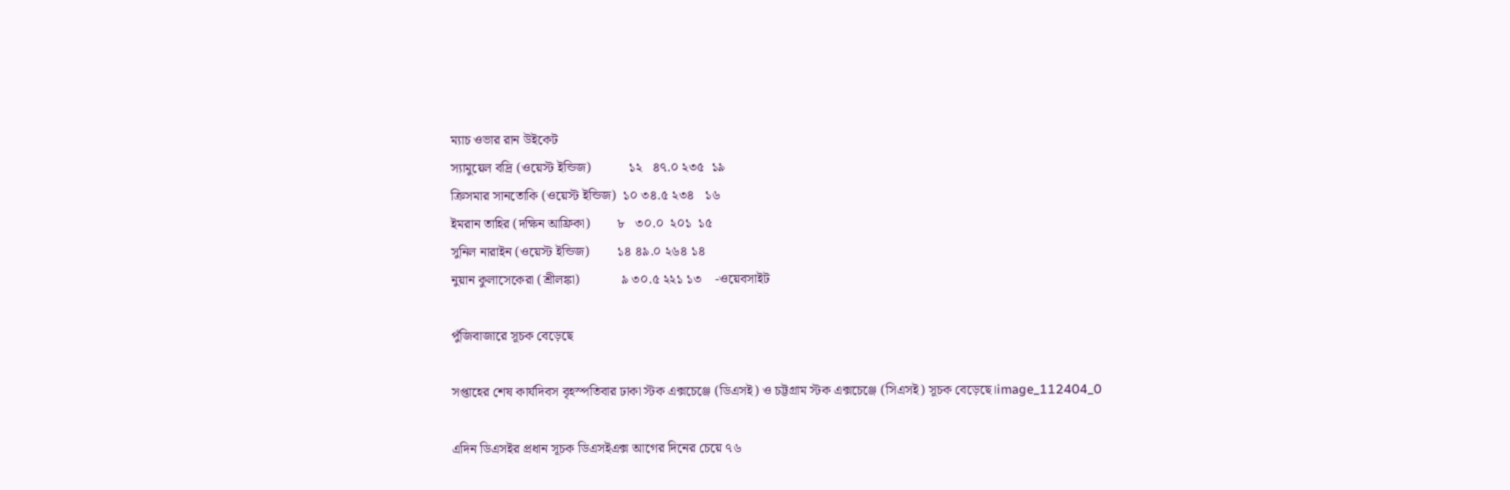ম্যাচ ওভার রান উইকেট
স্যামুয়েল বদ্রি (ওয়েস্ট ইন্ডিজ)           ১২   ৪৭.০ ২৩৫  ১৯
ক্রিসমার সানতোকি (ওয়েস্ট ইন্ডিজ)  ১০ ৩৪.৫ ২৩৪   ১৬
ইমরান তাহির (দক্ষিন আফ্রিকা)        ৮   ৩০.০  ২০১  ১৫
সুনিল নারাইন (ওয়েস্ট ইন্ডিজ)        ১৪ ৪৯.০ ২৬৪ ১৪
নুয়ান কুলাসেকেরা (শ্রীলঙ্কা)            ৯ ৩০.৫ ২২১ ১৩    -ওয়েবসাইট

পুঁজিবাজারে সূচক বেড়েছে

সপ্তাহের শেষ কার্যদিবস বৃহস্পতিবার ঢাকা স্টক এক্সচেঞ্জে (ডিএসই) ও চট্টগ্রাম স্টক এক্সচেঞ্জে (সিএসই) সূচক বেড়েছে।image_112404_0

এদিন ডিএসইর প্রধান সূচক ডিএসইএক্স আগের দিনের চেয়ে ৭৬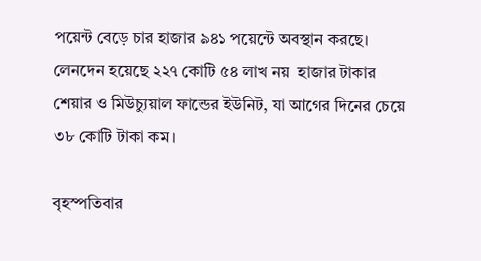পয়েন্ট বেড়ে চার হাজার ৯৪১ পয়েন্টে অবস্থান করছে। লেনদেন হয়েছে ২২৭ কোটি ৫৪ লাখ নয়  হাজার টাকার শেয়ার ও মিউচ্যুয়াল ফান্ডের ইউনিট, যা আগের দিনের চেয়ে ৩৮ কোটি টাকা কম।

বৃহস্পতিবার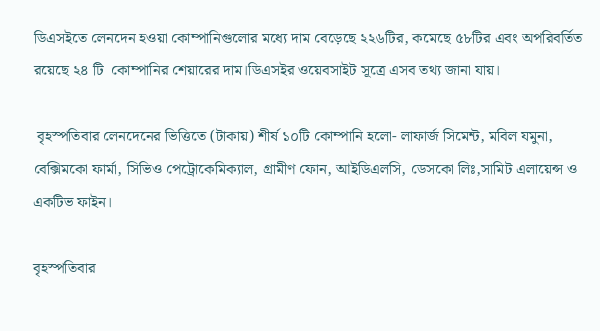ডিএসইতে লেনদেন হওয়া কোম্পানিগুলোর মধ্যে দাম বেড়েছে ২২৬টির, কমেছে ৫৮টির এবং অপরিবর্তিত  রয়েছে ২৪ টি  কোম্পানির শেয়ারের দাম।ডিএসইর ওয়েবসাইট সূত্রে এসব তথ্য জানা যায়।

 বৃহস্পতিবার লেনদেনের ভিত্তিতে (টাকায়) শীর্ষ ১০টি কোম্পানি হলো- লাফার্জ সিমেন্ট, মবিল যমুনা, বেক্সিমকো ফার্মা, সিভিও পেট্রোকেমিক্যাল, গ্রামীণ ফোন, আইডিএলসি, ডেসকো লিঃ,সামিট এলায়েন্স ও একটিভ ফাইন।

বৃহস্পতিবার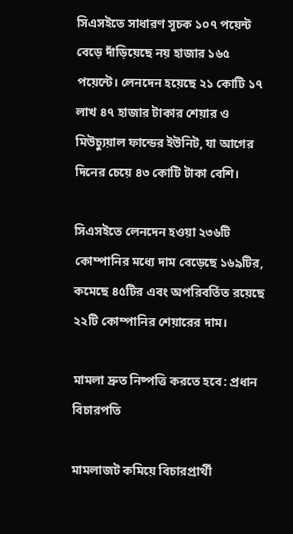সিএসইতে সাধারণ সূচক ১০৭ পয়েন্ট বেড়ে দাঁড়িয়েছে নয় হাজার ১৬৫ পয়েন্টে। লেনদেন হয়েছে ২১ কোটি ১৭ লাখ ৪৭ হাজার টাকার শেয়ার ও মিউচ্যুয়াল ফান্ডের ইউনিট, যা আগের দিনের চেয়ে ৪৩ কোটি টাকা বেশি।

সিএসইতে লেনদেন হওয়া ২৩৬টি কোম্পানির মধ্যে দাম বেড়েছে ১৬৯টির, কমেছে ৪৫টির এবং অপরিবর্তিত রয়েছে ২২টি কোম্পানির শেয়ারের দাম।

মামলা দ্রুত নিষ্পত্তি করতে হবে: প্রধান বিচারপতি

মামলাজট কমিয়ে বিচারপ্রার্থী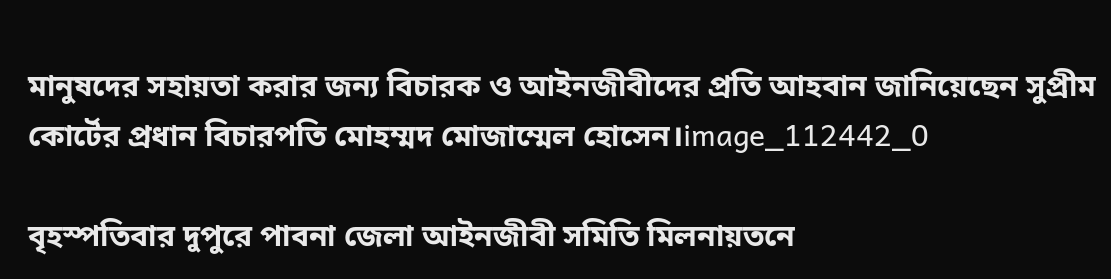মানুষদের সহায়তা করার জন্য বিচারক ও আইনজীবীদের প্রতি আহবান জানিয়েছেন সুপ্রীম কোর্টের প্রধান বিচারপতি মোহম্মদ মোজাম্মেল হোসেন।image_112442_0

বৃহস্পতিবার দুপুরে পাবনা জেলা আইনজীবী সমিতি মিলনায়তনে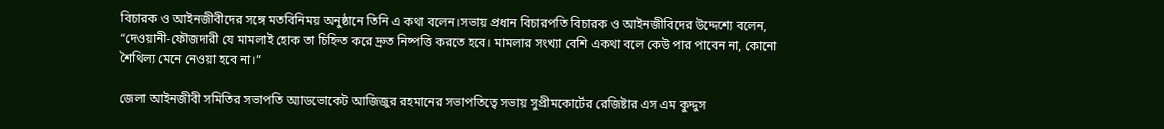বিচারক ও আইনজীবীদের সঙ্গে মতবিনিময় অনুষ্ঠানে তিনি এ কথা বলেন।সভায় প্রধান বিচারপতি বিচারক ও আইনজীবিদের উদ্দেশ্যে বলেন, “দেওয়ানী-ফৌজদারী যে মামলাই হোক তা চিহ্নিত করে দ্রুত নিষ্পত্তি করতে হবে। মামলার সংখ্যা বেশি একথা বলে কেউ পার পাবেন না, কোনো শৈথিল্য মেনে নেওয়া হবে না।”

জেলা আইনজীবী সমিতির সভাপতি অ্যাডভোকেট আজিজুর রহমানের সভাপতিত্বে সভায় সুপ্রীমকোর্টের রেজিষ্টার এস এম কুদ্দুস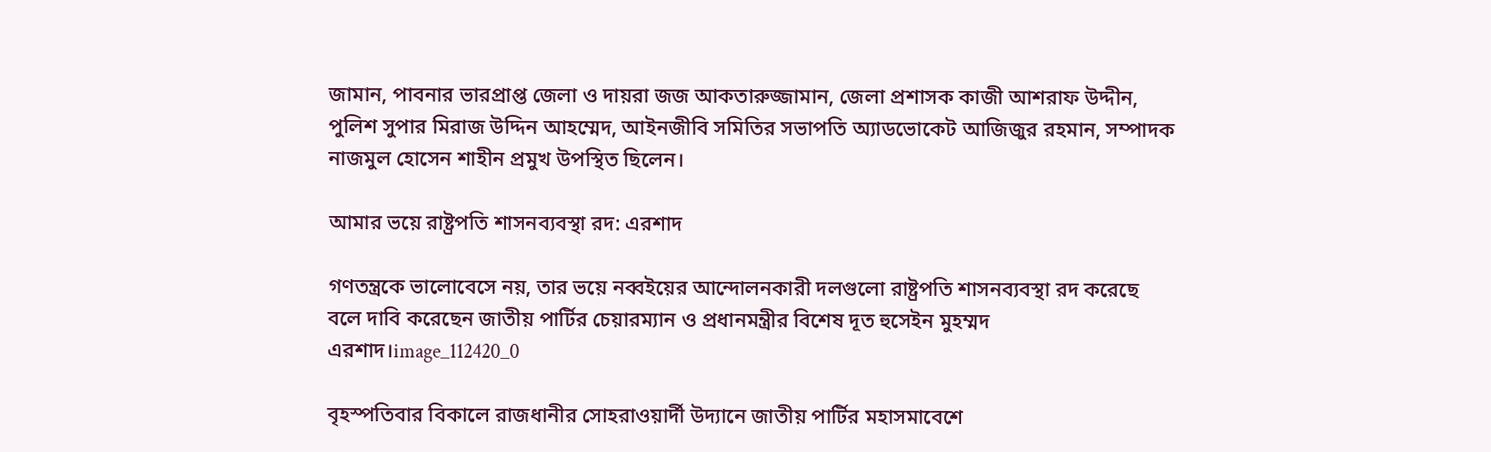জামান, পাবনার ভারপ্রাপ্ত জেলা ও দায়রা জজ আকতারুজ্জামান, জেলা প্রশাসক কাজী আশরাফ উদ্দীন, পুলিশ সুপার মিরাজ উদ্দিন আহম্মেদ, আইনজীবি সমিতির সভাপতি অ্যাডভোকেট আজিজুর রহমান, সম্পাদক নাজমুল হোসেন শাহীন প্রমুখ উপস্থিত ছিলেন।

আমার ভয়ে রাষ্ট্রপতি শাসনব্যবস্থা রদ: এরশাদ

গণতন্ত্রকে ভালোবেসে নয়, তার ভয়ে নব্বইয়ের আন্দোলনকারী দলগুলো রাষ্ট্রপতি শাসনব্যবস্থা রদ করেছে বলে দাবি করেছেন জাতীয় পার্টির চেয়ারম্যান ও প্রধানমন্ত্রীর বিশেষ দূত হুসেইন মুহম্মদ এরশাদ।image_112420_0

বৃহস্পতিবার বিকালে রাজধানীর সোহরাওয়ার্দী উদ্যানে জাতীয় পার্টির মহাসমাবেশে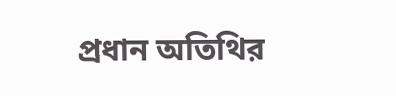প্রধান অতিথির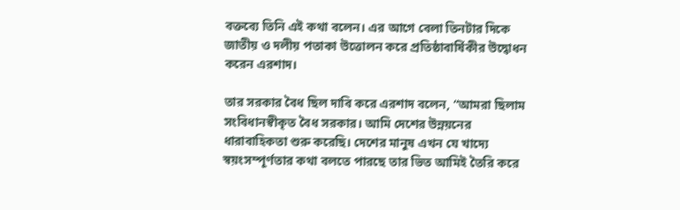বক্তব্যে তিনি এই কথা বলেন। এর আগে বেলা তিনটার দিকে জাতীয় ও দলীয় পতাকা উত্তোলন করে প্রতিষ্ঠাবার্ষিকীর উদ্বোধন করেন এরশাদ।

তার সরকার বৈধ ছিল দাবি করে এরশাদ বলেন, “আমরা ছিলাম সংবিধানস্বীকৃত বৈধ সরকার। আমি দেশের উন্নয়নের ধারাবাহিকতা শুরু করেছি। দেশের মানুষ এখন যে খাদ্যে স্বয়ংসম্পূর্ণতার কথা বলতে পারছে তার ভিত আমিই তৈরি করে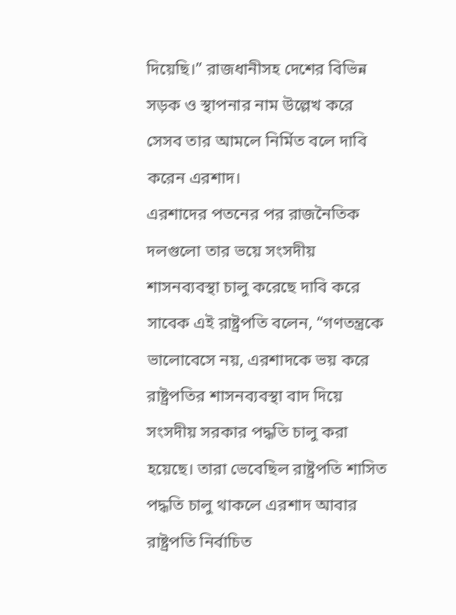দিয়েছি।” রাজধানীসহ দেশের বিভিন্ন সড়ক ও স্থাপনার নাম উল্লেখ করে সেসব তার আমলে নির্মিত বলে দাবি করেন এরশাদ।
এরশাদের পতনের পর রাজনৈতিক দলগুলো তার ভয়ে সংসদীয় শাসনব্যবস্থা চালু করেছে দাবি করে সাবেক এই রাষ্ট্রপতি বলেন, “গণতন্ত্রকে ভালোবেসে নয়, এরশাদকে ভয় করে রাষ্ট্রপতির শাসনব্যবস্থা বাদ দিয়ে সংসদীয় সরকার পদ্ধতি চালু করা হয়েছে। তারা ভেবেছিল রাষ্ট্রপতি শাসিত পদ্ধতি চালু থাকলে এরশাদ আবার রাষ্ট্রপতি নির্বাচিত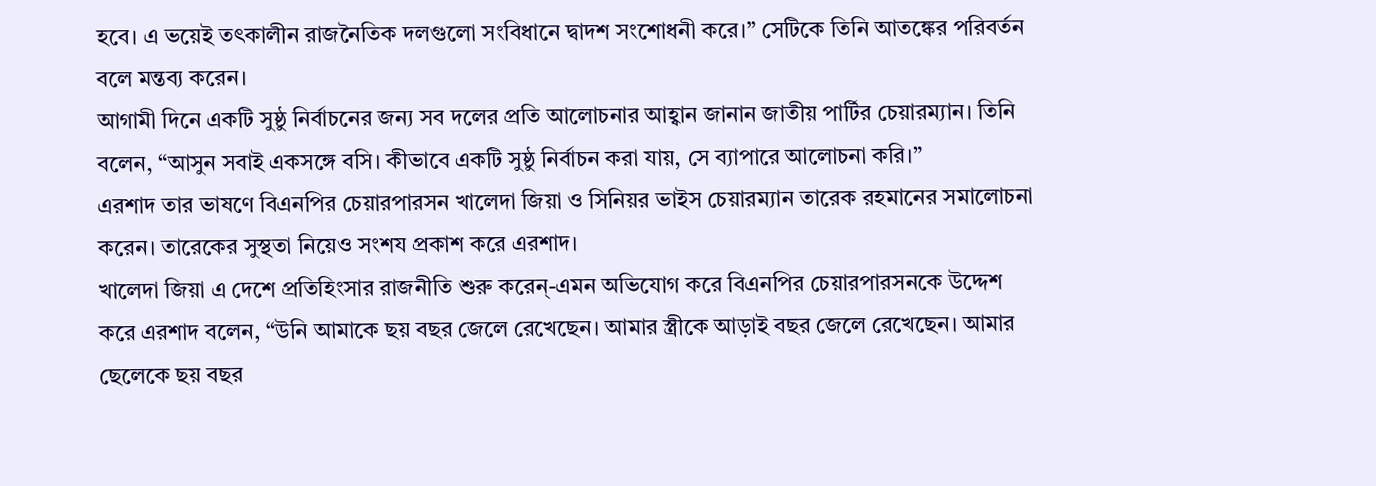হবে। এ ভয়েই তৎকালীন রাজনৈতিক দলগুলো সংবিধানে দ্বাদশ সংশোধনী করে।” সেটিকে তিনি আতঙ্কের পরিবর্তন বলে মন্তব্য করেন।
আগামী দিনে একটি সুষ্ঠু নির্বাচনের জন্য সব দলের প্রতি আলোচনার আহ্বান জানান জাতীয় পার্টির চেয়ারম্যান। তিনি বলেন, “আসুন সবাই একসঙ্গে বসি। কীভাবে একটি সুষ্ঠু নির্বাচন করা যায়, সে ব্যাপারে আলোচনা করি।”
এরশাদ তার ভাষণে বিএনপির চেয়ারপারসন খালেদা জিয়া ও সিনিয়র ভাইস চেয়ারম্যান তারেক রহমানের সমালোচনা করেন। তারেকের সুস্থতা নিয়েও সংশয প্রকাশ করে এরশাদ।
খালেদা জিয়া এ দেশে প্রতিহিংসার রাজনীতি শুরু করেন্-এমন অভিযোগ করে বিএনপির চেয়ারপারসনকে উদ্দেশ করে এরশাদ বলেন, “উনি আমাকে ছয় বছর জেলে রেখেছেন। আমার স্ত্রীকে আড়াই বছর জেলে রেখেছেন। আমার ছেলেকে ছয় বছর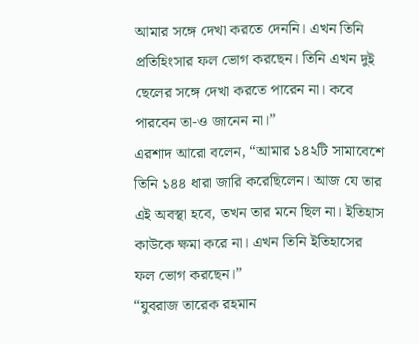আমার সঙ্গে দেখা করতে দেননি। এখন তিনি প্রতিহিংসার ফল ভোগ করছেন। তিনি এখন দুই ছেলের সঙ্গে দেখা করতে পারেন না। কবে পারবেন তা-ও জানেন না।”
এরশাদ আরো বলেন, “আমার ১৪২টি সামাবেশে তিনি ১৪৪ ধারা জারি করেছিলেন। আজ যে তার এই অবস্থা হবে, তখন তার মনে ছিল না। ইতিহাস কাউকে ক্ষমা করে না। এখন তিনি ইতিহাসের ফল ভোগ করছেন।”
“যুবরাজ তারেক রহমান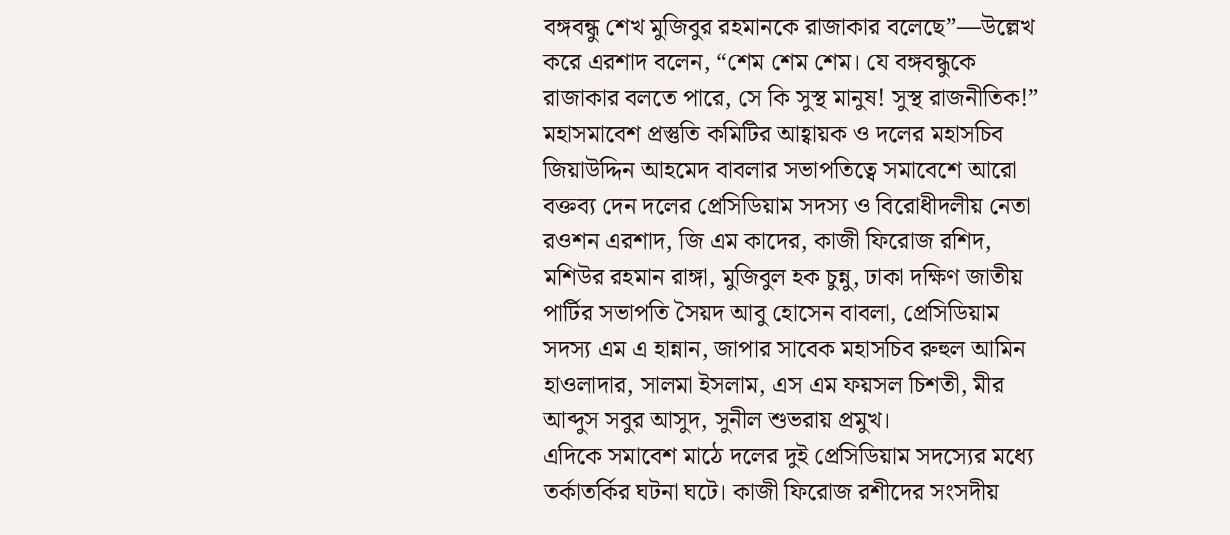বঙ্গবন্ধু শেখ মুজিবুর রহমানকে রাজাকার বলেছে”—উল্লেখ করে এরশাদ বলেন, “শেম শেম শেম। যে বঙ্গবন্ধুকে রাজাকার বলতে পারে, সে কি সুস্থ মানুষ! সুস্থ রাজনীতিক!”
মহাসমাবেশ প্রস্তুতি কমিটির আহ্বায়ক ও দলের মহাসচিব জিয়াউদ্দিন আহমেদ বাবলার সভাপতিত্বে সমাবেশে আরো বক্তব্য দেন দলের প্রেসিডিয়াম সদস্য ও বিরোধীদলীয় নেতা রওশন এরশাদ, জি এম কাদের, কাজী ফিরোজ রশিদ, মশিউর রহমান রাঙ্গা, মুজিবুল হক চুন্নু, ঢাকা দক্ষিণ জাতীয় পার্টির সভাপতি সৈয়দ আবু হোসেন বাবলা, প্রেসিডিয়াম সদস্য এম এ হান্নান, জাপার সাবেক মহাসচিব রুহুল আমিন হাওলাদার, সালমা ইসলাম, এস এম ফয়সল চিশতী, মীর আব্দুস সবুর আসুদ, সুনীল শুভরায় প্রমুখ।
এদিকে সমাবেশ মাঠে দলের দুই প্রেসিডিয়াম সদস্যের মধ্যে তর্কাতর্কির ঘটনা ঘটে। কাজী ফিরোজ রশীদের সংসদীয়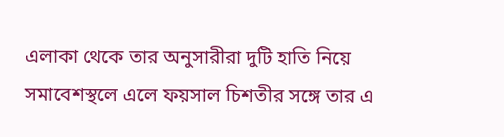এলাকা থেকে তার অনুসারীরা দুটি হাতি নিয়ে সমাবেশস্থলে এলে ফয়সাল চিশতীর সঙ্গে তার এ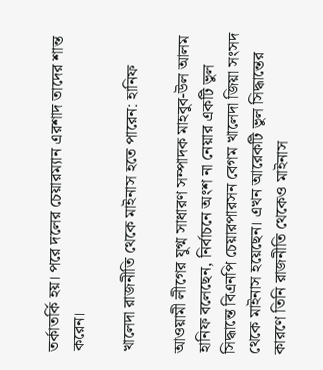তর্কাতর্কি হয়। পরে দলের চেয়ারম্যান এরশাদ তাদের শান্ত করেন।

খালেদা রাজনীতি থেকে মাইনাস হতে পারেন: হানিফ

আওয়ামী লীগের যুগ্ম সাধারণ সম্পাদক মাহবুব-উল আলম হানিফ বলেছেন, নির্বাচনে অংশ না নেয়ার একটি ভুল সিদ্ধান্তে বিএনপি চেয়ারপারসন বেগম খালেদা জিয়া সংসদ থেকে মাইনাস হয়েছেন। এখন আরেকটি ভুল সিদ্ধান্তের কারণে তিনি রাজনীতি থেকেও মাইনাস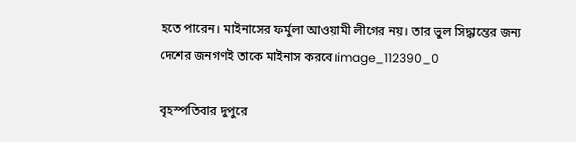হতে পারেন। মাইনাসের ফর্মুলা আওয়ামী লীগের নয়। তার ভুল সিদ্ধান্তের জন্য দেশের জনগণই তাকে মাইনাস করবে।image_112390_0

বৃহস্পতিবার দুপুরে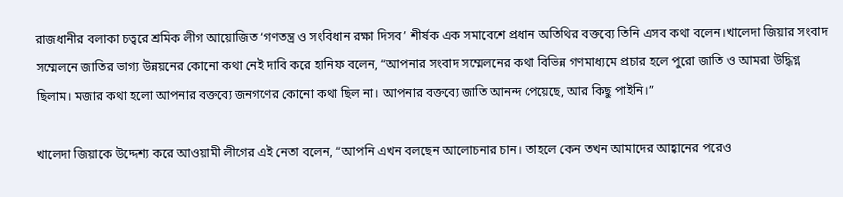রাজধানীর বলাকা চত্বরে শ্রমিক লীগ আয়োজিত ‘গণতন্ত্র ও সংবিধান রক্ষা দিসব’ শীর্ষক এক সমাবেশে প্রধান অতিথির বক্তব্যে তিনি এসব কথা বলেন।খালেদা জিয়ার সংবাদ সম্মেলনে জাতির ভাগ্য উন্নয়নের কোনো কথা নেই দাবি করে হানিফ বলেন, “আপনার সংবাদ সম্মেলনের কথা বিভিন্ন গণমাধ্যমে প্রচার হলে পুরো জাতি ও আমরা উদ্ধিগ্ন ছিলাম। মজার কথা হলো আপনার বক্তব্যে জনগণের কোনো কথা ছিল না। আপনার বক্তব্যে জাতি আনন্দ পেয়েছে, আর কিছু পাইনি।”

খালেদা জিয়াকে উদ্দেশ্য করে আওয়ামী লীগের এই নেতা বলেন, “আপনি এখন বলছেন আলোচনার চান। তাহলে কেন তখন আমাদের আহ্বানের পরেও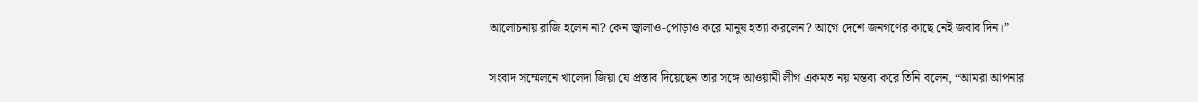আলোচনায় রাজি হলেন না? কেন জ্বালাও-পোড়াও করে মানুষ হত্যা করলেন? আগে দেশে জনগণের কাছে নেই জবাব দিন।”

সংবাদ সম্মেলনে খালেদা জিয়া যে প্রস্তাব দিয়েছেন তার সঙ্গে আওয়ামী লীগ একমত নয় মন্তব্য করে তিনি বলেন, “আমরা আপনার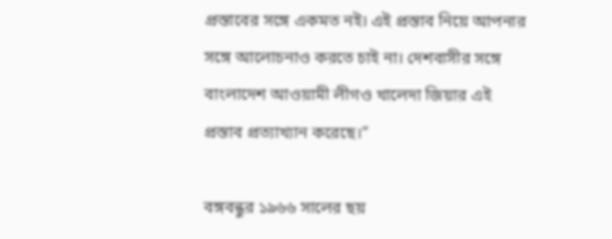প্রস্তাবের সঙ্গে একমত নই। এই প্রস্তাব নিয়ে আপনার সঙ্গে আলোচনাও করতে চাই না। দেশবাসীর সঙ্গে বাংলাদেশ আওয়ামী লীগও খালেদা জিয়ার এই প্রস্তাব প্রত্যাখ্যান করেছে।”

বঙ্গবন্ধুর ১৯৬৬ সালের ছয়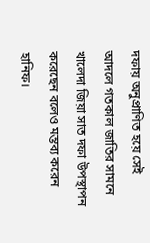দফায় অনুপ্রাণিত হয়ে সেই আদলে গতকাল জাতির সামনে খালেদা জিয়া সাত দফা উপস্থাপন করেছেন বলেও মন্তব্য করেন হানিফ।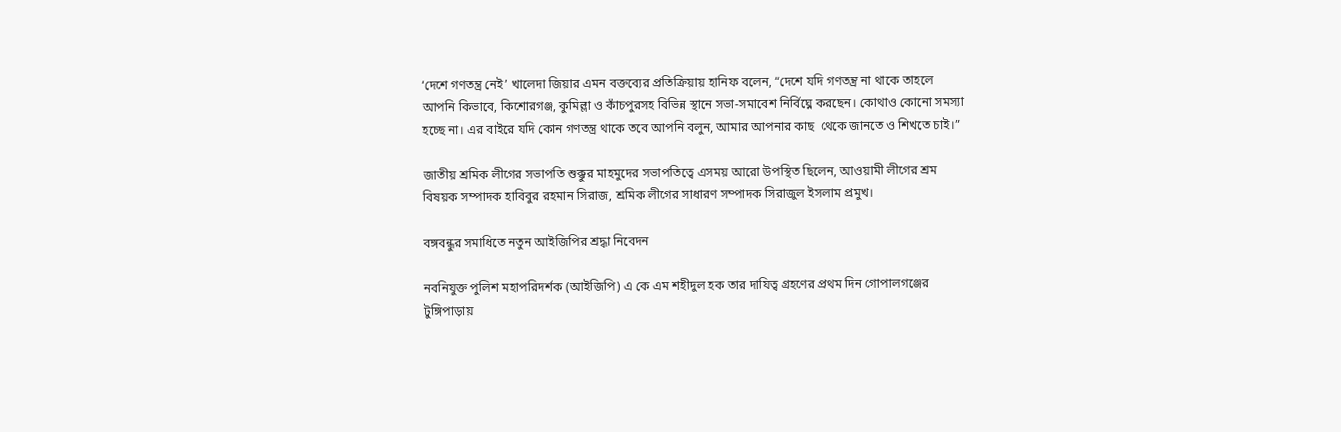‘দেশে গণতন্ত্র নেই’ খালেদা জিয়ার এমন বক্তব্যের প্রতিক্রিয়ায় হানিফ বলেন, “দেশে যদি গণতন্ত্র না থাকে তাহলে আপনি কিভাবে, কিশোরগঞ্জ, কুমিল্লা ও কাঁচপুরসহ বিভিন্ন স্থানে সভা-সমাবেশ নির্বিঘ্নে করছেন। কোথাও কোনো সমস্যা হচ্ছে না। এর বাইরে যদি কোন গণতন্ত্র থাকে তবে আপনি বলুন, আমার আপনার কাছ  থেকে জানতে ও শিখতে চাই।”

জাতীয় শ্রমিক লীগের সভাপতি শুক্কুর মাহমুদের সভাপতিত্বে এসময় আরো উপস্থিত ছিলেন, আওয়ামী লীগের শ্রম বিষয়ক সম্পাদক হাবিবুর রহমান সিরাজ, শ্রমিক লীগের সাধারণ সম্পাদক সিরাজুল ইসলাম প্রমুখ।

বঙ্গবন্ধুর সমাধিতে নতুন আইজিপির শ্রদ্ধা নিবেদন

নবনিযুক্ত পুলিশ মহাপরিদর্শক (আইজিপি) এ কে এম শহীদুল হক তার দাযিত্ব গ্রহণের প্রথম দিন গোপালগঞ্জের টুঙ্গিপাড়ায়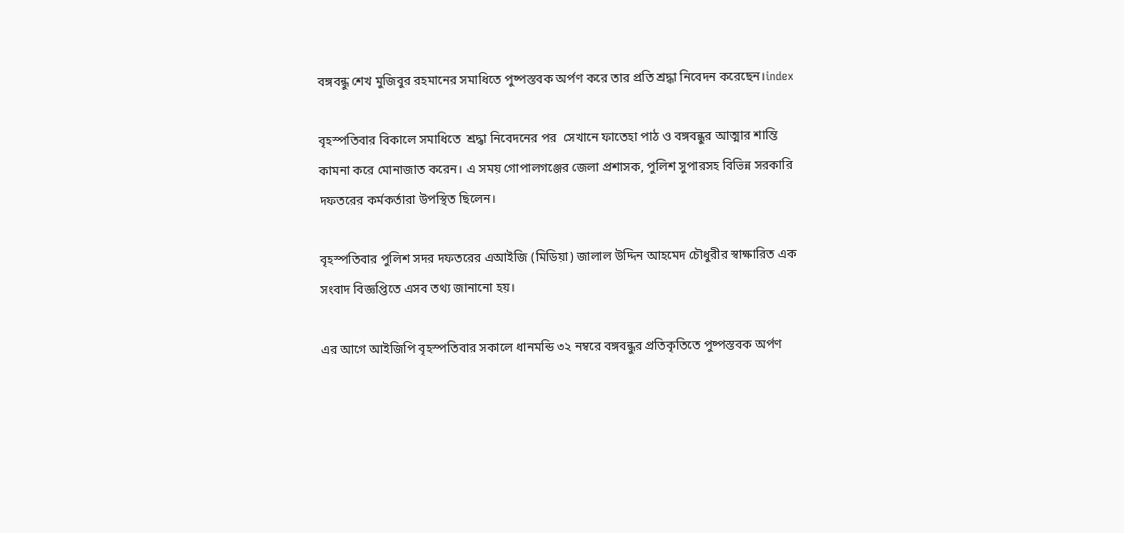বঙ্গবন্ধু শেখ মুজিবুর রহমানের সমাধিতে পুষ্পস্তবক অর্পণ করে তার প্রতি শ্রদ্ধা নিবেদন করেছেন।index

বৃহস্পতিবার বিকালে সমাধিতে  শ্রদ্ধা নিবেদনের পর  সেখানে ফাতেহা পাঠ ও বঙ্গবন্ধুর আত্মার শান্তি কামনা করে মোনাজাত করেন। এ সময় গোপালগঞ্জের জেলা প্রশাসক, পুলিশ সুপারসহ বিভিন্ন সরকারি দফতরের কর্মকর্তারা উপস্থিত ছিলেন।

বৃহস্পতিবার পুলিশ সদর দফতরের এআইজি (মিডিয়া) জালাল উদ্দিন আহমেদ চৌধুরীর স্বাক্ষারিত এক সংবাদ বিজ্ঞপ্তিতে এসব তথ্য জানানো হয়।

এর আগে আইজিপি বৃহস্পতিবার সকালে ধানমন্ডি ৩২ নম্বরে বঙ্গবন্ধুর প্রতিকৃতিতে পুষ্পস্তবক অর্পণ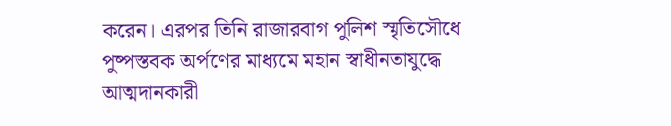করেন। এরপর তিনি রাজারবাগ পুলিশ স্মৃতিসৌধে পুষ্পস্তবক অর্পণের মাধ্যমে মহান স্বাধীনতাযুদ্ধে আত্মদানকারী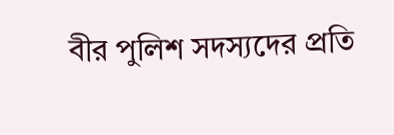বীর পুলিশ সদস্যদের প্রতি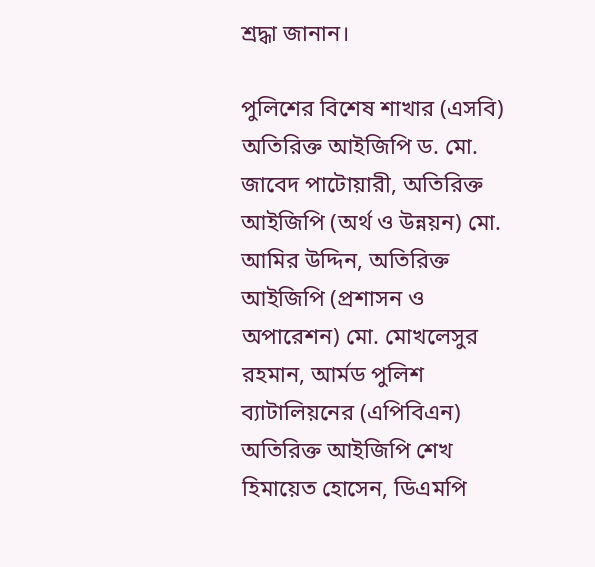শ্রদ্ধা জানান।

পুলিশের বিশেষ শাখার (এসবি) অতিরিক্ত আইজিপি ড. মো. জাবেদ পাটোয়ারী, অতিরিক্ত আইজিপি (অর্থ ও উন্নয়ন) মো. আমির উদ্দিন, অতিরিক্ত আইজিপি (প্রশাসন ও অপারেশন) মো. মোখলেসুর রহমান, আর্মড পুলিশ ব্যাটালিয়নের (এপিবিএন) অতিরিক্ত আইজিপি শেখ হিমায়েত হোসেন, ডিএমপি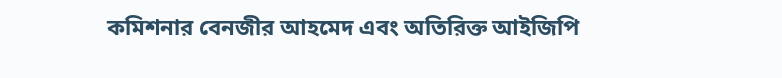কমিশনার বেনজীর আহমেদ এবং অতিরিক্ত আইজিপি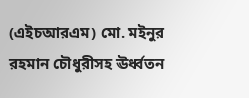(এইচআরএম) মো. মইনুর রহমান চৌধুরীসহ ঊর্ধ্বতন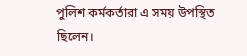পুলিশ কর্মকর্তারা এ সময় উপস্থিত ছিলেন।